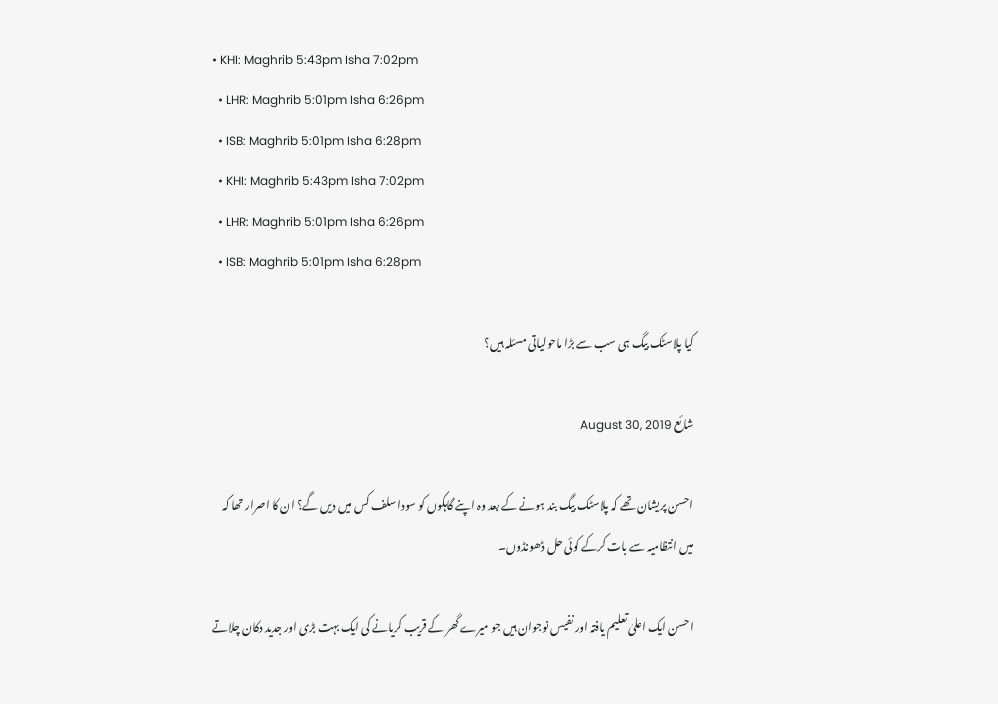• KHI: Maghrib 5:43pm Isha 7:02pm
  • LHR: Maghrib 5:01pm Isha 6:26pm
  • ISB: Maghrib 5:01pm Isha 6:28pm
  • KHI: Maghrib 5:43pm Isha 7:02pm
  • LHR: Maghrib 5:01pm Isha 6:26pm
  • ISB: Maghrib 5:01pm Isha 6:28pm

کیا پلاسٹک بیگ ہی سب سے بڑا ماحولیاتی مسئلہ ہیں؟

شائع August 30, 2019

احسن پریشان تھے کہ پلاسٹک بیگ بند ہونے کے بعد وہ اپنے گاہکوں کو سودا سلف کس میں دیں گے؟ ان کا اصرار تھا کہ میں انتظامیہ سے بات کرکے کوئی حل ڈھونڈوں۔

احسن ایک اعلیٰ تعلیم یافتہ اور نفیس نوجوان ہیں جو میرے گھر کے قریب کریانے کی ایک بہت بڑی اور جدید دکان چلاتے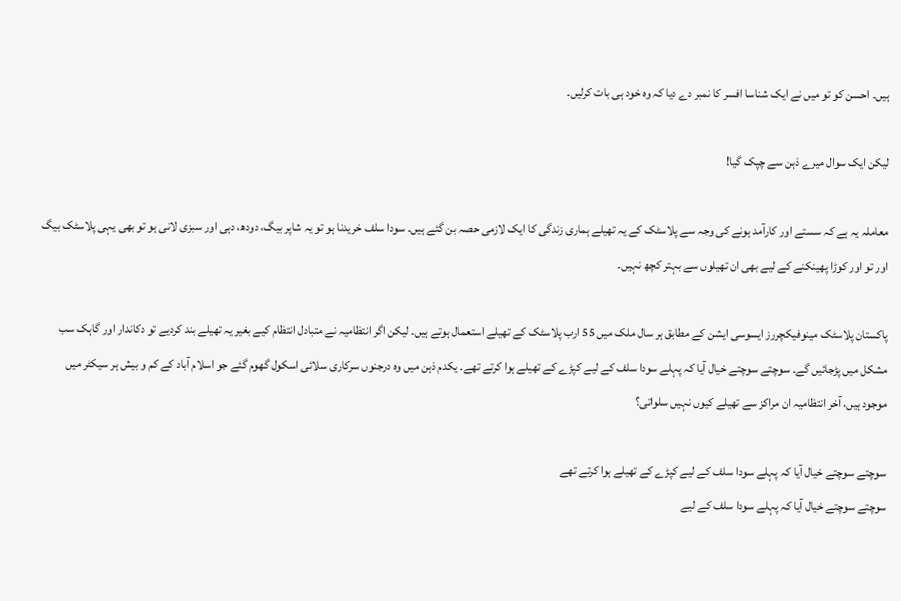ہیں۔ احسن کو تو میں نے ایک شناسا افسر کا نمبر دے دیا کہ وہ خود ہی بات کرلیں۔

لیکن ایک سوال میرے ذہن سے چپک گیا!

معاملہ یہ ہے کہ سستے اور کارآمد ہونے کی وجہ سے پلاسٹک کے یہ تھیلے ہماری زندگی کا ایک لازمی حصہ بن گئے ہیں۔ سودا سلف خریدنا ہو تو یہ شاپر بیگ، دودھ، دہی اور سبزی لانی ہو تو بھی یہی پلاسٹک بیگ اور تو اور کوڑا پھینکنے کے لیے بھی ان تھیلوں سے بہتر کچھ نہیں۔

پاکستان پلاسٹک مینوفیکچررز ایسوسی ایشن کے مطابق ہر سال ملک میں 55 ارب پلاسٹک کے تھیلے استعمال ہوتے ہیں۔ لیکن اگر انتظامیہ نے متبادل انتظام کیے بغیر یہ تھیلے بند کردیے تو دکاندار اور گاہک سب مشکل میں پڑجائیں گے۔ سوچتے سوچتے خیال آیا کہ پہلے سودا سلف کے لیے کپڑے کے تھیلے ہوا کرتے تھے۔ یکدم ذہن میں وہ درجنوں سرکاری سلائی اسکول گھوم گئے جو اسلام آباد کے کم و بیش ہر سیکٹر میں موجود ہیں، آخر انتظامیہ ان مراکز سے تھیلے کیوں نہیں سلواتی؟

سوچتے سوچتے خیال آیا کہ پہلے سودا سلف کے لیے کپڑے کے تھیلے ہوا کرتے تھے
سوچتے سوچتے خیال آیا کہ پہلے سودا سلف کے لیے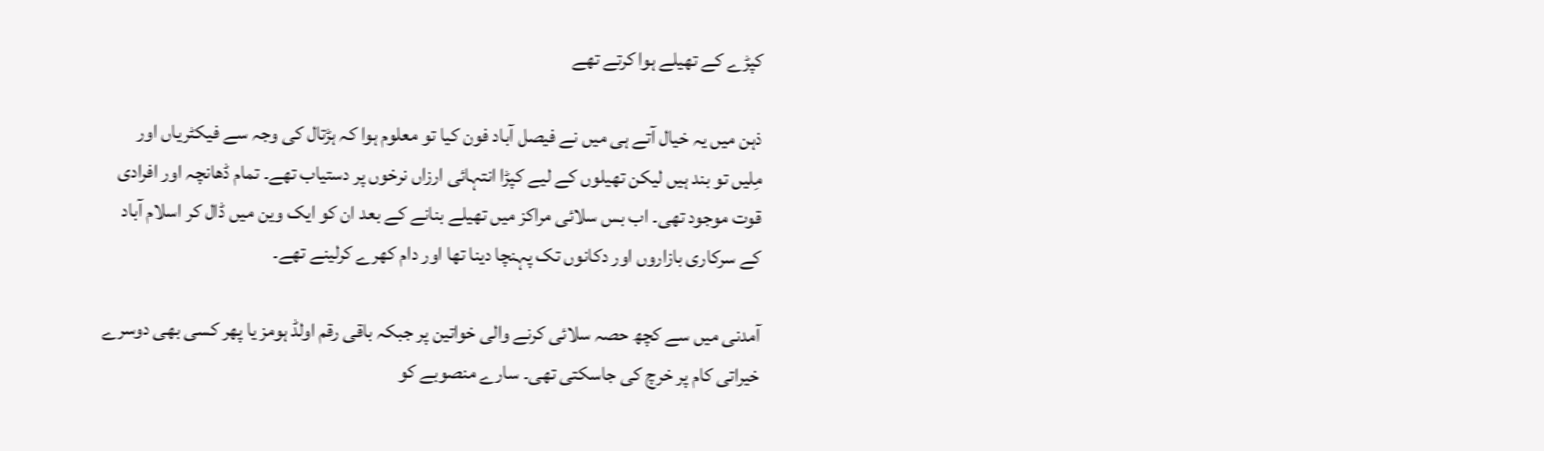کپڑے کے تھیلے ہوا کرتے تھے

ذہن میں یہ خیال آتے ہی میں نے فیصل آباد فون کیا تو معلوم ہوا کہ ہڑتال کی وجہ سے فیکٹریاں اور مِلیں تو بند ہیں لیکن تھیلوں کے لیے کپڑا انتہائی ارزاں نرخوں پر دستیاب تھے۔ تمام ڈھانچہ اور افرادی قوت موجود تھی۔ اب بس سلائی مراکز میں تھیلے بنانے کے بعد ان کو ایک وین میں ڈال کر اسلام آباد کے سرکاری بازاروں اور دکانوں تک پہنچا دینا تھا اور دام کھرے کرلینے تھے۔

آمدنی میں سے کچھ حصہ سلائی کرنے والی خواتین پر جبکہ باقی رقم اولڈ ہومز یا پھر کسی بھی دوسرے خیراتی کام پر خرچ کی جاسکتی تھی۔ سارے منصوبے کو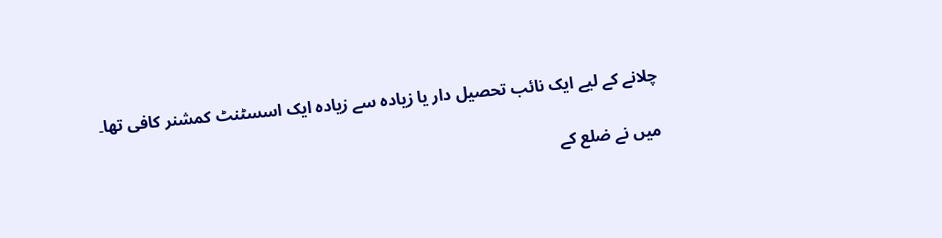چلانے کے لیے ایک نائب تحصیل دار یا زیادہ سے زیادہ ایک اسسٹنٹ کمشنر کافی تھا۔

میں نے ضلع کے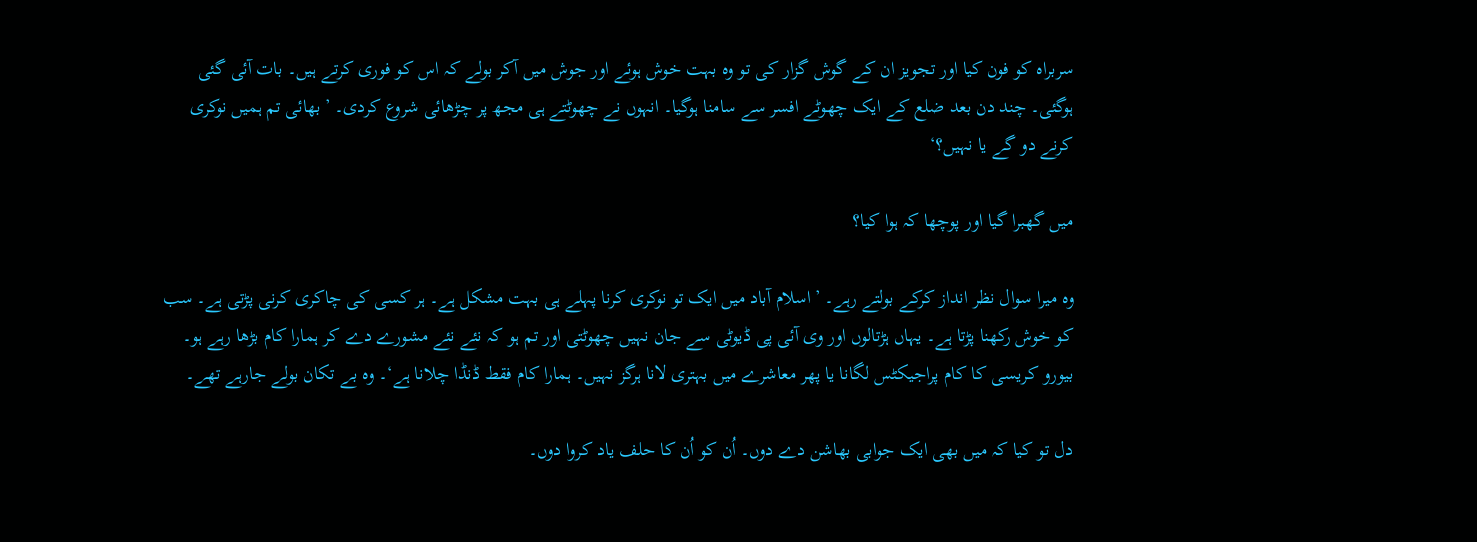سربراہ کو فون کیا اور تجویز ان کے گوش گزار کی تو وہ بہت خوش ہوئے اور جوش میں آکر بولے کہ اس کو فوری کرتے ہیں۔ بات آئی گئی ہوگئی۔ چند دن بعد ضلع کے ایک چھوٹے افسر سے سامنا ہوگیا۔ انہوں نے چھوٹتے ہی مجھ پر چڑھائی شروع کردی۔ ’بھائی تم ہمیں نوکری کرنے دو گے یا نہیں؟‘

میں گھبرا گیا اور پوچھا کہ ہوا کیا؟

وہ میرا سوال نظر انداز کرکے بولتے رہے۔ ’اسلام آباد میں ایک تو نوکری کرنا پہلے ہی بہت مشکل ہے۔ ہر کسی کی چاکری کرنی پڑتی ہے۔ سب کو خوش رکھنا پڑتا ہے۔ یہاں ہڑتالوں اور وی آئی پی ڈیوٹی سے جان نہیں چھوٹتی اور تم ہو کہ نئے نئے مشورے دے کر ہمارا کام بڑھا رہے ہو۔ بیورو کریسی کا کام پراجیکٹس لگانا یا پھر معاشرے میں بہتری لانا ہرگز نہیں۔ ہمارا کام فقط ڈنڈا چلانا ہے‘۔ وہ بے تکان بولے جارہے تھے۔

دل تو کیا کہ میں بھی ایک جوابی بھاشن دے دوں۔ اُن کو اُن کا حلف یاد کروا دوں۔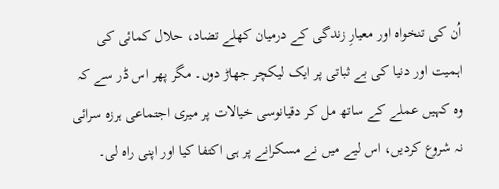اُن کی تنخواہ اور معیارِ زندگی کے درمیان کھلے تضاد، حلال کمائی کی اہمیت اور دنیا کی بے ثباتی پر ایک لیکچر جھاڑ دوں۔ مگر پھر اس ڈر سے کہ وہ کہیں عملے کے ساتھ مل کر دقیانوسی خیالات پر میری اجتماعی ہرزہ سرائی نہ شروع کردیں، اس لیے میں نے مسکرانے پر ہی اکتفا کیا اور اپنی راہ لی۔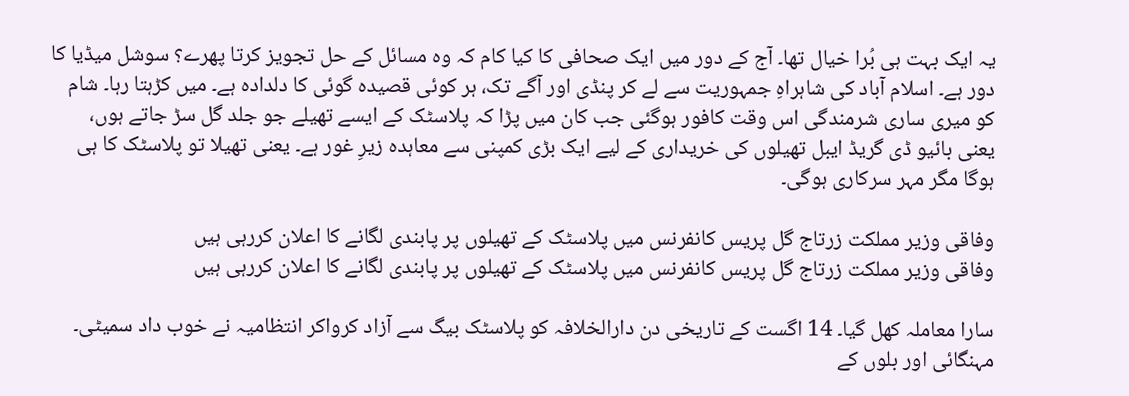یہ ایک بہت ہی بُرا خیال تھا۔ آج کے دور میں ایک صحافی کا کیا کام کہ وہ مسائل کے حل تجویز کرتا پھرے؟ سوشل میڈیا کا دور ہے۔ اسلام آباد کی شاہراہِ جمہوریت سے لے کر پنڈی اور آگے تک، ہر کوئی قصیدہ گوئی کا دلدادہ ہے۔ میں کڑہتا رہا۔ شام کو میری ساری شرمندگی اس وقت کافور ہوگئی جب کان میں پڑا کہ پلاسٹک کے ایسے تھیلے جو جلد گل سڑ جاتے ہوں، یعنی بائیو ڈی گریڈ ایبل تھیلوں کی خریداری کے لیے ایک بڑی کمپنی سے معاہدہ زیرِ غور ہے۔ یعنی تھیلا تو پلاسٹک کا ہی ہوگا مگر مہر سرکاری ہوگی۔

وفاقی وزیر مملکت زرتاج گل پریس کانفرنس میں پلاسٹک کے تھیلوں پر پابندی لگانے کا اعلان کررہی ہیں
وفاقی وزیر مملکت زرتاج گل پریس کانفرنس میں پلاسٹک کے تھیلوں پر پابندی لگانے کا اعلان کررہی ہیں

سارا معاملہ کھل گیا۔ 14 اگست کے تاریخی دن دارالخلافہ کو پلاسٹک بیگ سے آزاد کرواکر انتظامیہ نے خوب داد سمیٹی۔ مہنگائی اور بلوں کے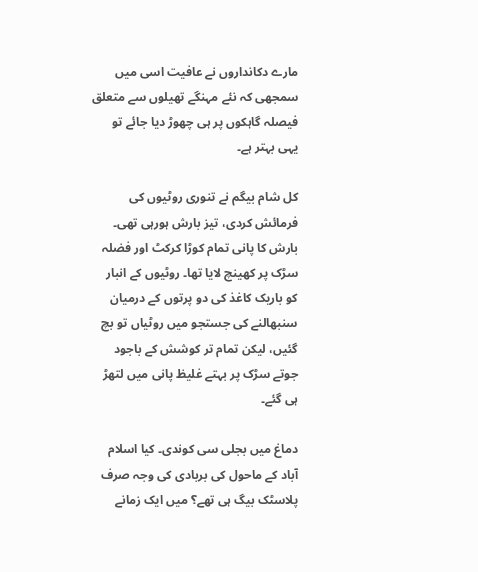مارے دکانداروں نے عافیت اسی میں سمجھی کہ نئے مہنگے تھیلوں سے متعلق فیصلہ گاہکوں پر ہی چھوڑ دیا جائے تو یہی بہتر ہے۔

کل شام بیگم نے تنوری روٹیوں کی فرمائش کردی، تیز بارش ہورہی تھی۔ بارش کا پانی تمام کوڑا کرکٹ اور فضلہ سڑک پر کھینچ لایا تھا۔ روٹیوں کے انبار کو باریک کاغذ کی دو پرتوں کے درمیان سنبھالنے کی جستجو میں روٹیاں تو بچ گئیں، لیکن تمام تر کوشش کے باجود جوتے سڑک پر بہتے غلیظ پانی میں لتھڑ ہی گئے۔

دماغ میں بجلی سی کوندی۔ کیا اسلام آباد کے ماحول کی بربادی کی وجہ صرف پلاسٹک بیگ ہی تھے؟ میں ایک زمانے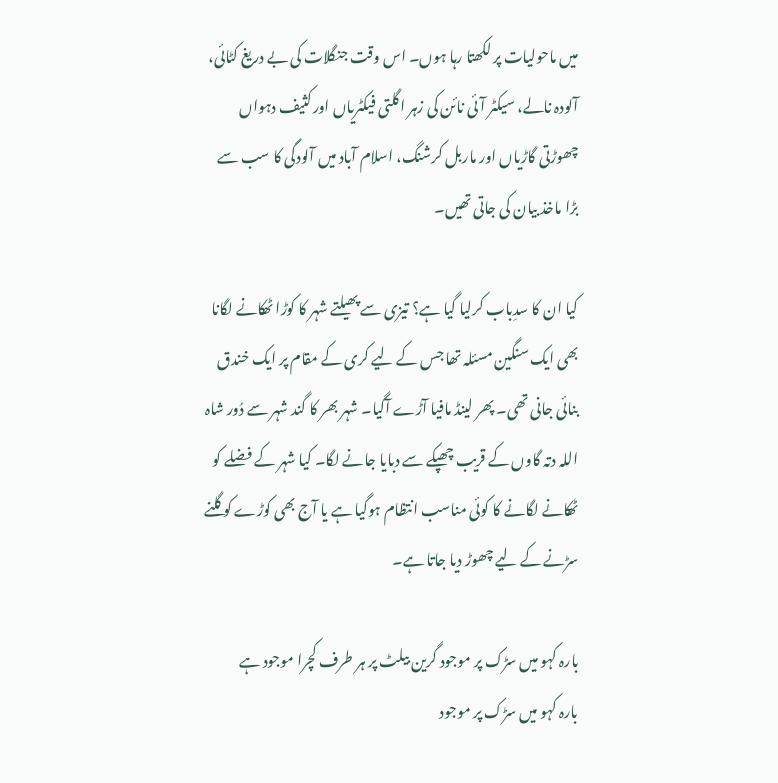میں ماحولیات پر لکھتا رہا ہوں۔ اس وقت جنگلات کی بے دریغ کٹائی، آلودہ نالے، سیکٹر آئی نائن کی زہر اگلتی فیکٹریاں اور کثیف دہواں چھوڑتی گاڑیاں اور ماربل کرشنگ، اسلام آباد میں آلودگی کا سب سے بڑا ماخذ بیان کی جاتی تھیں۔

کیا ان کا سدِباب کرلیا گیا ہے؟ تیزی سے پھیلتے شہر کا کوڑا ٹھکانے لگانا بھی ایک سنگین مسئلہ تھا جس کے لیے کری کے مقام پر ایک خندق بنائی جانی تھی۔ پھر لینڈ مافیا آڑے آگیا۔ شہر بھر کا گند شہر سے دُور شاہ اللہ دتہ گاوں کے قریب چھپکے سے دبایا جانے لگا۔ کیا شہر کے فضلے کو ٹھکانے لگانے کا کوئی مناسب انتظام ہوگیا ہے یا آج بھی کوڑے کو گلنے سڑنے کے لیے چھوڑ دیا جاتا ہے۔

بارہ کہو میں سڑک پر موجود گرین بیلٹ پر ہر طرف کچرا موجود ہے
بارہ کہو میں سڑک پر موجود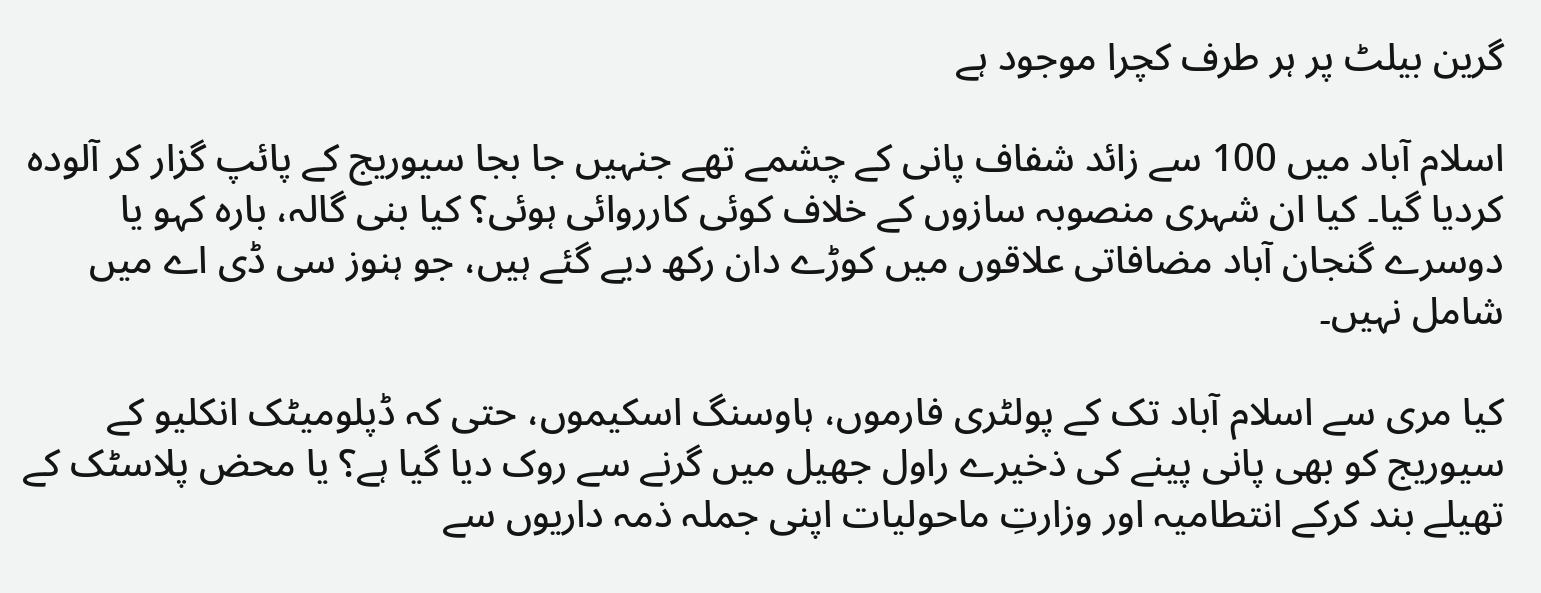گرین بیلٹ پر ہر طرف کچرا موجود ہے

اسلام آباد میں 100 سے زائد شفاف پانی کے چشمے تھے جنہیں جا بجا سیوریج کے پائپ گزار کر آلودہ کردیا گیا۔ کیا ان شہری منصوبہ سازوں کے خلاف کوئی کارروائی ہوئی؟ کیا بنی گالہ، بارہ کہو یا دوسرے گنجان آباد مضافاتی علاقوں میں کوڑے دان رکھ دیے گئے ہیں، جو ہنوز سی ڈی اے میں شامل نہیں۔

کیا مری سے اسلام آباد تک کے پولٹری فارموں، ہاوسنگ اسکیموں، حتی کہ ڈپلومیٹک انکلیو کے سیوریج کو بھی پانی پینے کی ذخیرے راول جھیل میں گرنے سے روک دیا گیا ہے؟ یا محض پلاسٹک کے تھیلے بند کرکے انتطامیہ اور وزارتِ ماحولیات اپنی جملہ ذمہ داریوں سے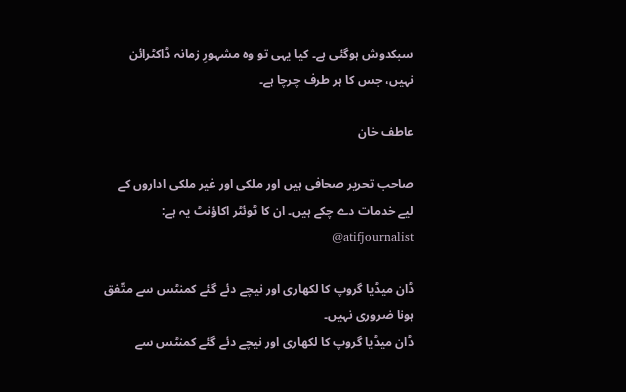سبکدوش ہوگئی ہے۔ کیا یہی تو وہ مشہورِ زمانہ ڈاکٹرائن نہیں، جس کا ہر طرف چرچا ہے۔

عاطف خان

صاحب تحریر صحافی ہیں اور ملکی اور غیر ملکی اداروں کے لیے خدمات دے چکے ہیں۔ ان کا ٹوئٹر اکاؤنٹ یہ ہے: atifjournalist@

ڈان میڈیا گروپ کا لکھاری اور نیچے دئے گئے کمنٹس سے متّفق ہونا ضروری نہیں۔
ڈان میڈیا گروپ کا لکھاری اور نیچے دئے گئے کمنٹس سے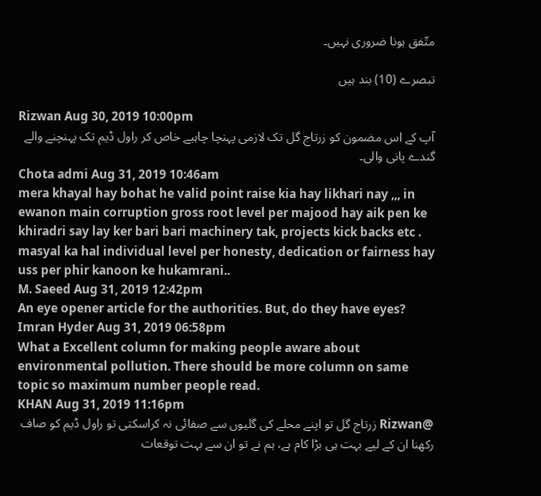متّفق ہونا ضروری نہیں۔

تبصرے (10) بند ہیں

Rizwan Aug 30, 2019 10:00pm
آپ کے اس مضمون کو زرتاج گل تک لازمی پہنچا چاہیے خاص کر راول ڈیم تک پہنچنے والے گندے پانی والی۔
Chota admi Aug 31, 2019 10:46am
mera khayal hay bohat he valid point raise kia hay likhari nay ,,, in ewanon main corruption gross root level per majood hay aik pen ke khiradri say lay ker bari bari machinery tak, projects kick backs etc . masyal ka hal individual level per honesty, dedication or fairness hay uss per phir kanoon ke hukamrani..
M. Saeed Aug 31, 2019 12:42pm
An eye opener article for the authorities. But, do they have eyes?
Imran Hyder Aug 31, 2019 06:58pm
What a Excellent column for making people aware about environmental pollution. There should be more column on same topic so maximum number people read.
KHAN Aug 31, 2019 11:16pm
@Rizwan زرتاج گل تو اپنے محلے کی گلیوں سے صفائی نہ کراسکتی تو راول ڈیم کو صاف رکھنا ان کے لیے بہت ہی بڑا کام ہے، ہم نے تو ان سے بہت توقعات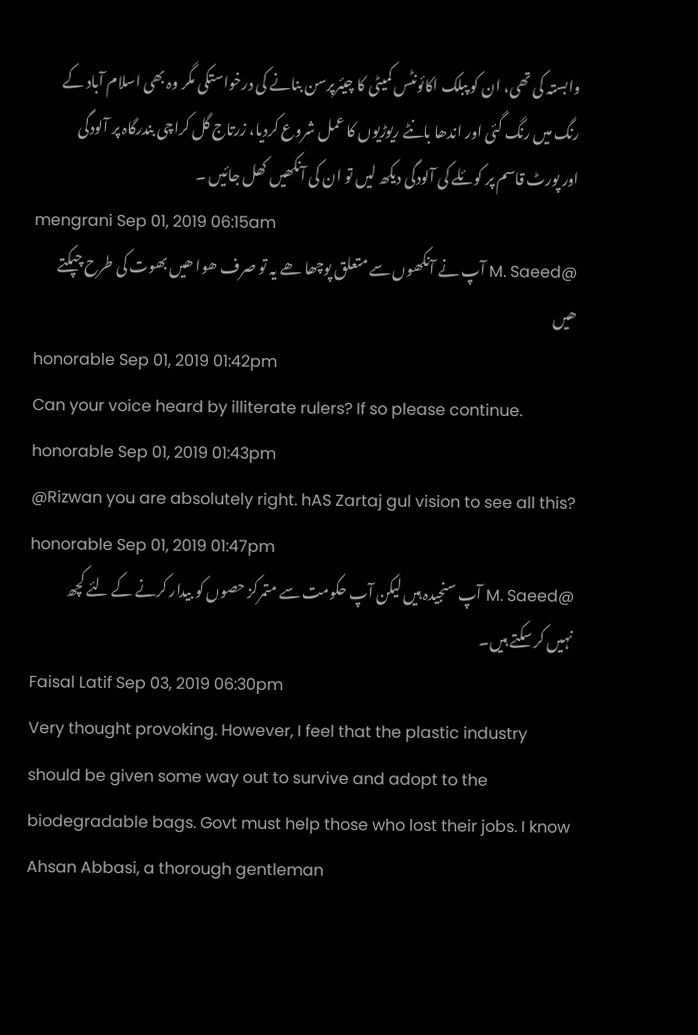وابستہ کی تھی، ان کو پبلک اکائونٹس کمیٹی کا چیئرپرسن بنانے کی درخواستکی مگر وہ بھی اسلام آباد کے رنگ میں رنگ گئی اور اندھا بانٹے ریوڑیوں کا عمل شروع کردیا، زرتاج گل کراچی بندرگاہ پر آلودگی اور پورٹ قاسم پر کوئلے کی آلودگی دیکھ لیں تو ان کی آنکھیں کھل جائیں ۔
mengrani Sep 01, 2019 06:15am
@M. Saeed آپ نے آنکھوں سے متعلق پوچھا ھے یہ تو صرف ھوا ھیں بھوت کی طرح چپکتے ھیں
honorable Sep 01, 2019 01:42pm
Can your voice heard by illiterate rulers? If so please continue.
honorable Sep 01, 2019 01:43pm
@Rizwan you are absolutely right. hAS Zartaj gul vision to see all this?
honorable Sep 01, 2019 01:47pm
@M. Saeed آپ سنجیدہ ہیں لیکن آپ حکومت سے متمرکز حصوں کو بیدار کرنے کے لئے کچھ نہیں کر سکتے ہیں۔
Faisal Latif Sep 03, 2019 06:30pm
Very thought provoking. However, I feel that the plastic industry should be given some way out to survive and adopt to the biodegradable bags. Govt must help those who lost their jobs. I know Ahsan Abbasi, a thorough gentleman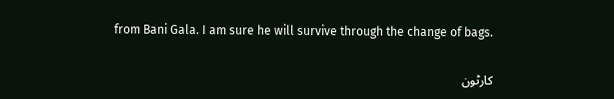from Bani Gala. I am sure he will survive through the change of bags.

کارٹون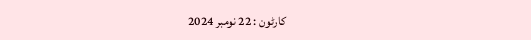کارٹون : 22 نومبر 2024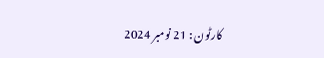کارٹون : 21 نومبر 2024